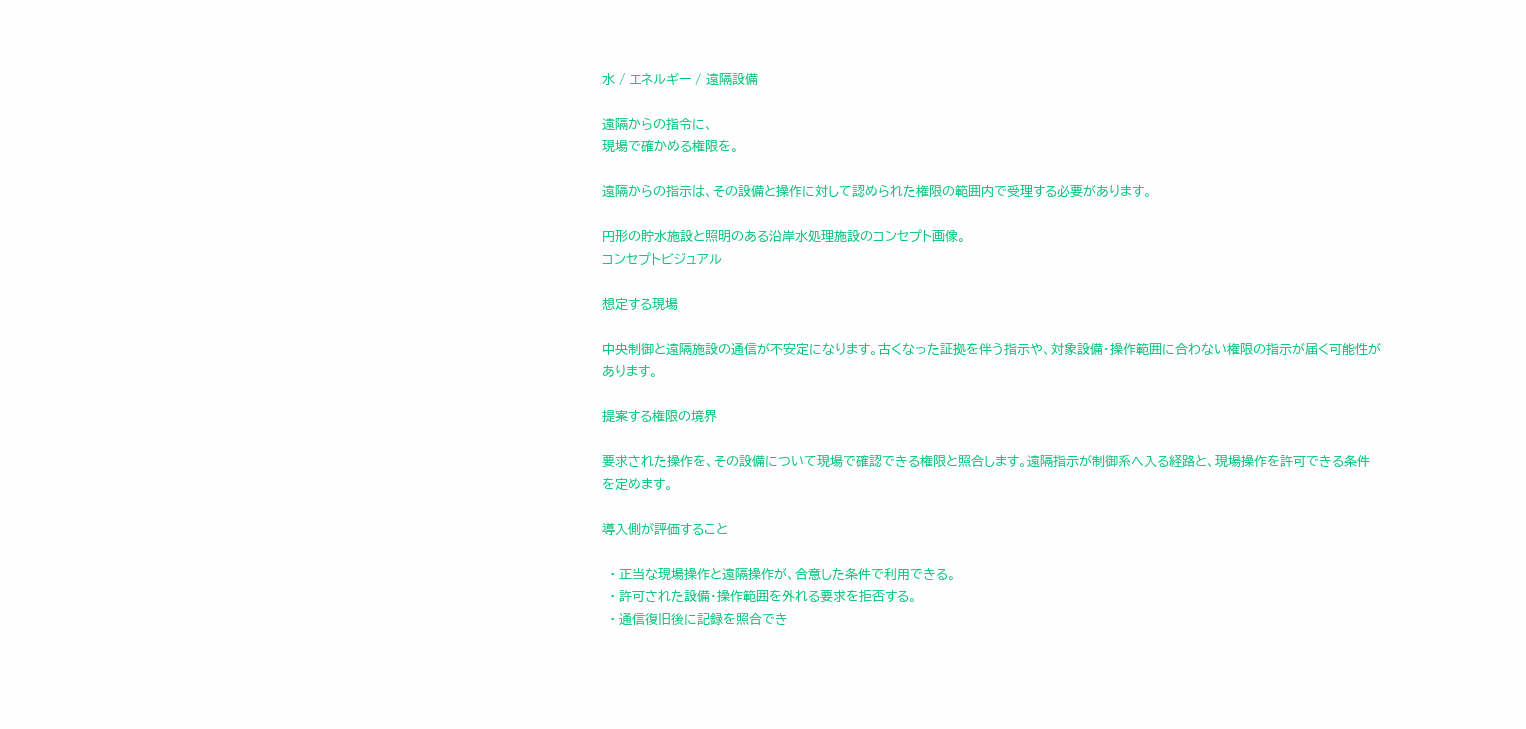水 / エネルギー / 遠隔設備

遠隔からの指令に、
現場で確かめる権限を。

遠隔からの指示は、その設備と操作に対して認められた権限の範囲内で受理する必要があります。

円形の貯水施設と照明のある沿岸水処理施設のコンセプト画像。
コンセプトビジュアル

想定する現場

中央制御と遠隔施設の通信が不安定になります。古くなった証拠を伴う指示や、対象設備・操作範囲に合わない権限の指示が届く可能性があります。

提案する権限の境界

要求された操作を、その設備について現場で確認できる権限と照合します。遠隔指示が制御系へ入る経路と、現場操作を許可できる条件を定めます。

導入側が評価すること

  • 正当な現場操作と遠隔操作が、合意した条件で利用できる。
  • 許可された設備・操作範囲を外れる要求を拒否する。
  • 通信復旧後に記録を照合でき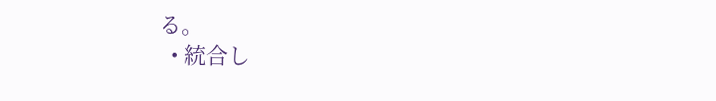る。
  • 統合し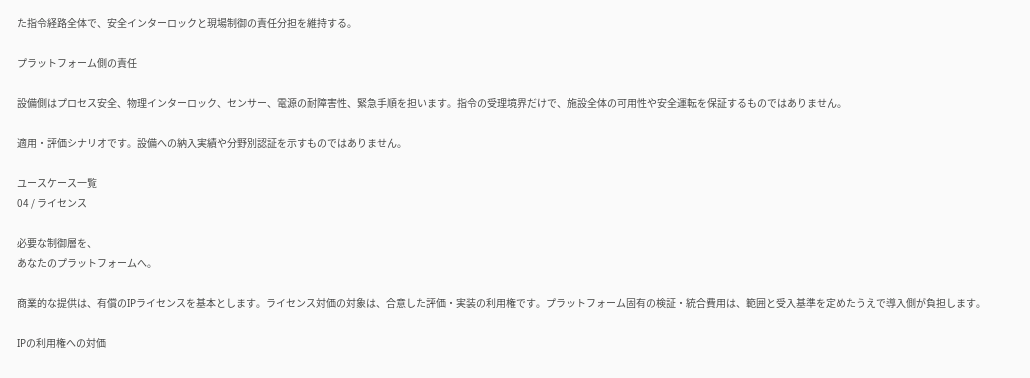た指令経路全体で、安全インターロックと現場制御の責任分担を維持する。

プラットフォーム側の責任

設備側はプロセス安全、物理インターロック、センサー、電源の耐障害性、緊急手順を担います。指令の受理境界だけで、施設全体の可用性や安全運転を保証するものではありません。

適用・評価シナリオです。設備への納入実績や分野別認証を示すものではありません。

ユースケース一覧
04 / ライセンス

必要な制御層を、
あなたのプラットフォームへ。

商業的な提供は、有償のIPライセンスを基本とします。ライセンス対価の対象は、合意した評価・実装の利用権です。プラットフォーム固有の検証・統合費用は、範囲と受入基準を定めたうえで導入側が負担します。

IPの利用権への対価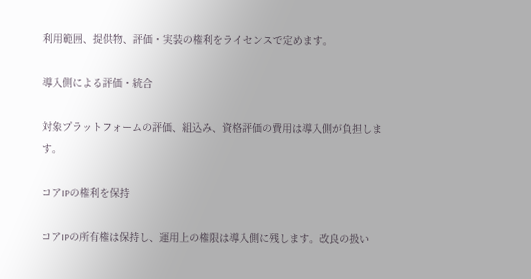利用範囲、提供物、評価・実装の権利をライセンスで定めます。

導入側による評価・統合

対象プラットフォームの評価、組込み、資格評価の費用は導入側が負担します。

コアIPの権利を保持

コアIPの所有権は保持し、運用上の権限は導入側に残します。改良の扱い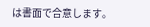は書面で合意します。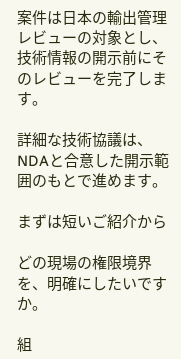案件は日本の輸出管理レビューの対象とし、技術情報の開示前にそのレビューを完了します。

詳細な技術協議は、NDAと合意した開示範囲のもとで進めます。

まずは短いご紹介から

どの現場の権限境界を、明確にしたいですか。

組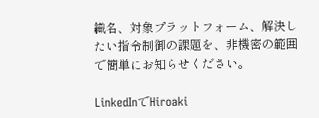織名、対象プラットフォーム、解決したい指令制御の課題を、非機密の範囲で簡単にお知らせください。

LinkedInでHiroaki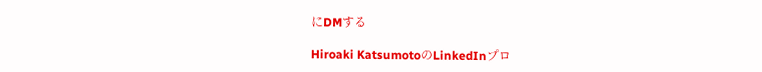にDMする

Hiroaki KatsumotoのLinkedInプロ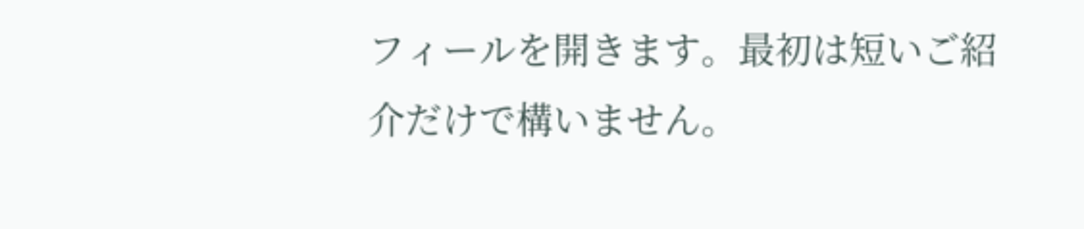フィールを開きます。最初は短いご紹介だけで構いません。